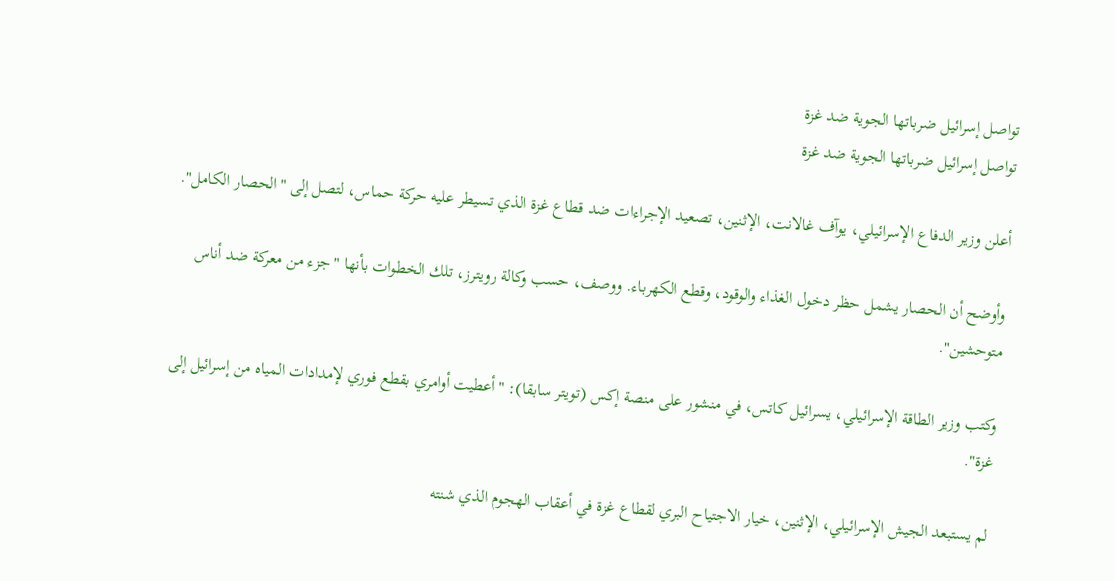تواصل إسرائيل ضرباتها الجوية ضد غزة
تواصل إسرائيل ضرباتها الجوية ضد غزة

أعلن وزير الدفاع الإسرائيلي، يوآف غالانت، الإثنين، تصعيد الإجراءات ضد قطاع غزة الذي تسيطر عليه حركة حماس، لتصل إلى "الحصار الكامل".

وأوضح أن الحصار يشمل حظر دخول الغذاء والوقود، وقطع الكهرباء. ووصف، حسب وكالة رويترز، تلك الخطوات بأنها "جزء من معركة ضد أناس متوحشين".

وكتب وزير الطاقة الإسرائيلي، يسرائيل كاتس، في منشور على منصة إكس (تويتر سابقا): "أعطيت أوامري بقطع فوري لإمدادات المياه من إسرائيل إلى غزة".

لم يستبعد الجيش الإسرائيلي، الإثنين، خيار الاجتياح البري لقطاع غزة في أعقاب الهجوم الذي شنته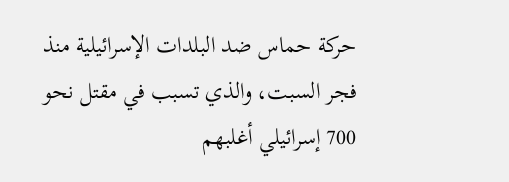حركة حماس ضد البلدات الإسرائيلية منذ فجر السبت، والذي تسبب في مقتل نحو 700 إسرائيلي أغلبهم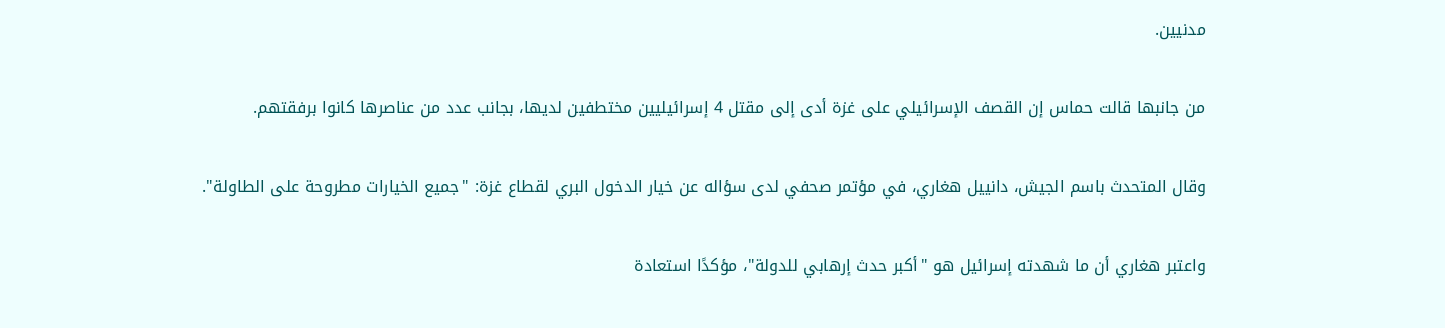مدنيين.

من جانبها قالت حماس إن القصف الإسرائيلي على غزة أدى إلى مقتل 4 إسرائيليين مختطفين لديها، بجانب عدد من عناصرها كانوا برفقتهم.

وقال المتحدث باسم الجيش، دانييل هغاري، في مؤتمر صحفي لدى سؤاله عن خيار الدخول البري لقطاع غزة: "جميع الخيارات مطروحة على الطاولة".

واعتبر هغاري أن ما شهدته إسرائيل هو "أكبر حدث إرهابي للدولة"، مؤكدًا استعادة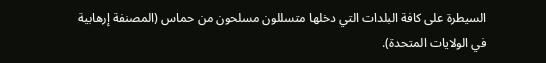السيطرة على كافة البلدات التي دخلها متسللون مسلحون من حماس (المصنفة إرهابية في الولايات المتحدة).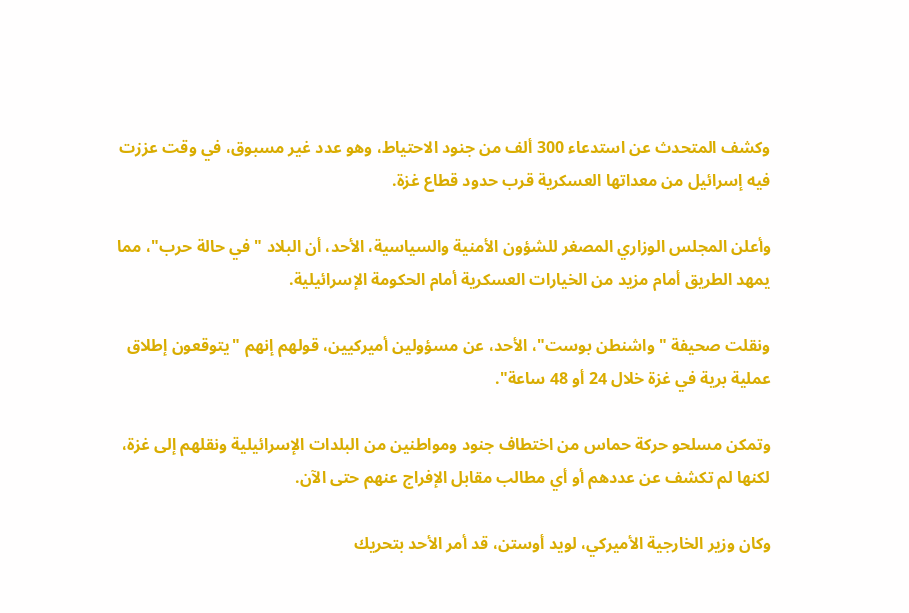وكشف المتحدث عن استدعاء 300 ألف من جنود الاحتياط، وهو عدد غير مسبوق، في وقت عززت فيه إسرائيل من معداتها العسكرية قرب حدود قطاع غزة.

وأعلن المجلس الوزاري المصغر للشؤون الأمنية والسياسية، الأحد، أن البلاد "في حالة حرب"، مما يمهد الطريق أمام مزيد من الخيارات العسكرية أمام الحكومة الإسرائيلية.

ونقلت صحيفة "واشنطن بوست"، الأحد، عن مسؤولين أميركيين، قولهم إنهم "يتوقعون إطلاق عملية برية في غزة خلال 24 أو 48 ساعة".

وتمكن مسلحو حركة حماس من اختطاف جنود ومواطنين من البلدات الإسرائيلية ونقلهم إلى غزة، لكنها لم تكشف عن عددهم أو أي مطالب مقابل الإفراج عنهم حتى الآن.

وكان وزير الخارجية الأميركي، لويد أوستن، قد أمر الأحد بتحريك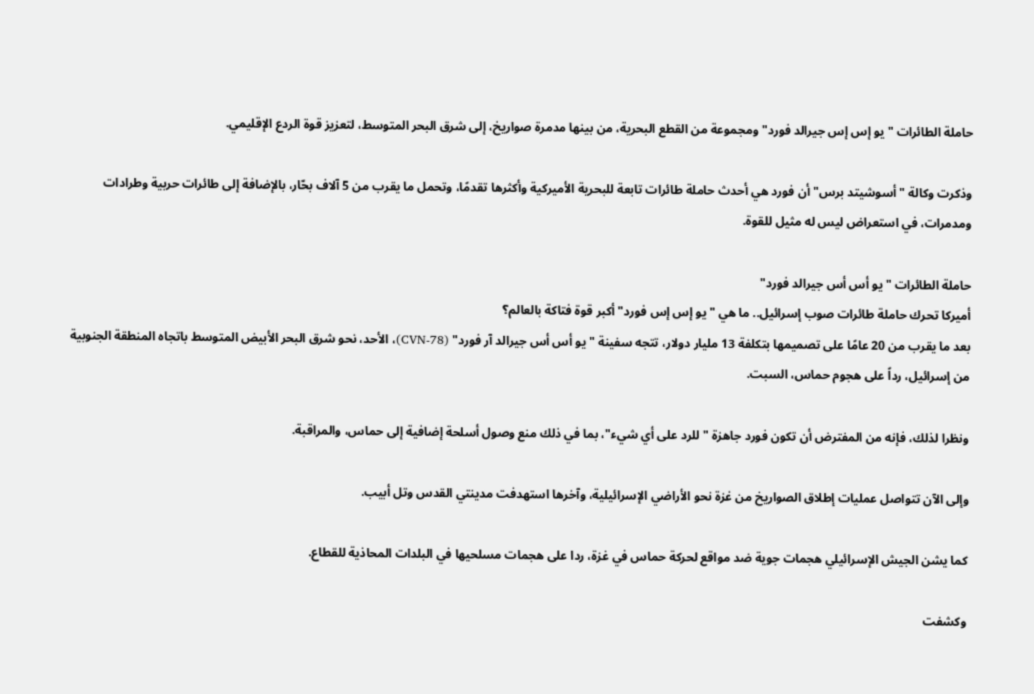حاملة الطائرات "يو إس إس جيرالد فورد" ومجموعة من القطع البحرية، من بينها مدمرة صواريخ، إلى شرق البحر المتوسط، لتعزيز قوة الردع الإقليمي.

وذكرت وكالة "أسوشيتد برس" أن فورد هي أحدث حاملة طائرات تابعة للبحرية الأميركية وأكثرها تقدمًا، وتحمل ما يقرب من 5 آلاف بحّار، بالإضافة إلى طائرات حربية وطرادات ومدمرات، في استعراض ليس له مثيل للقوة.

حاملة الطائرات "يو أس أس جيرالد فورد"
أميركا تحرك حاملة طائرات صوب إسرائيل.. ما هي "يو إس إس فورد" أكبر قوة فتاكة بالعالم؟
بعد ما يقرب من 20 عامًا على تصميمها بتكلفة 13 مليار دولار، تتجه سفينة "يو أس أس جيرالد آر فورد" (CVN-78)، الأحد، نحو شرق البحر الأبيض المتوسط باتجاه المنطقة الجنوبية من إسرائيل، رداً على هجوم حماس، السبت.

ونظرا لذلك، فإنه من المفترض أن تكون فورد جاهزة "للرد على أي شيء"، بما في ذلك منع وصول أسلحة إضافية إلى حماس، والمراقبة.

وإلى الآن تتواصل عمليات إطلاق الصواريخ من غزة نحو الأراضي الإسرائيلية، وآخرها استهدفت مدينتي القدس وتل أبيب.

كما يشن الجيش الإسرائيلي هجمات جوية ضد مواقع لحركة حماس في غزة، ردا على هجمات مسلحيها في البلدات المحاذية للقطاع.

وكشفت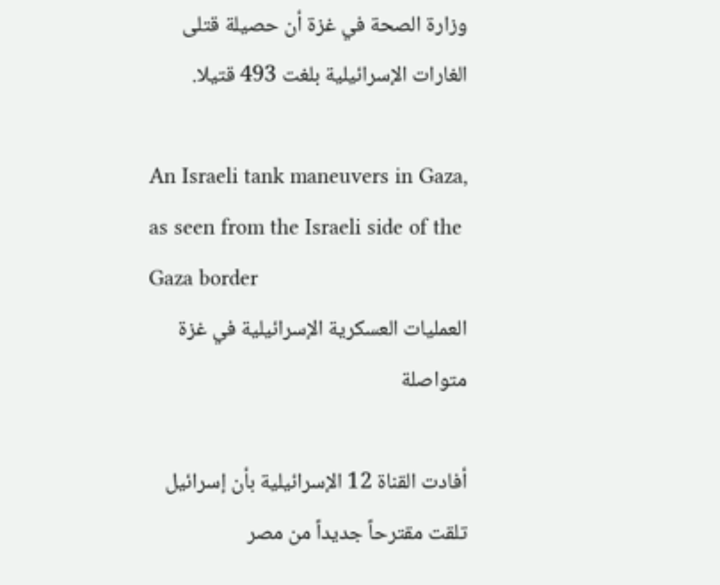وزارة الصحة في غزة أن حصيلة قتلى الغارات الإسرائيلية بلغت 493 قتيلا.

An Israeli tank maneuvers in Gaza, as seen from the Israeli side of the Gaza border
العمليات العسكرية الإسرائيلية في غزة متواصلة

أفادت القناة 12 الإسرائيلية بأن إسرائيل تلقت مقترحاً جديداً من مصر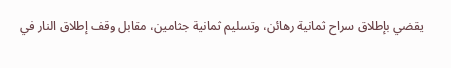يقضي بإطلاق سراح ثمانية رهائن، وتسليم ثمانية جثامين، مقابل وقف إطلاق النار في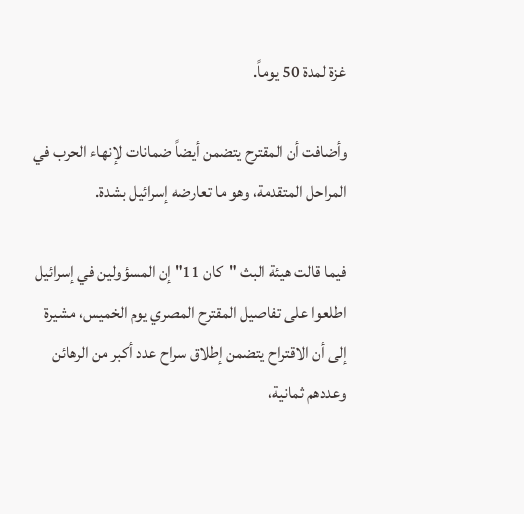غزة لمدة 50 يوماً.

وأضافت أن المقترح يتضمن أيضاً ضمانات لإنهاء الحرب في المراحل المتقدمة، وهو ما تعارضه إسرائيل بشدة.

فيما قالت هيئة البث "كان 11" إن المسؤولين في إسرائيل اطلعوا على تفاصيل المقترح المصري يوم الخميس، مشيرة إلى أن الاقتراح يتضمن إطلاق سراح عدد أكبر من الرهائن وعددهم ثمانية،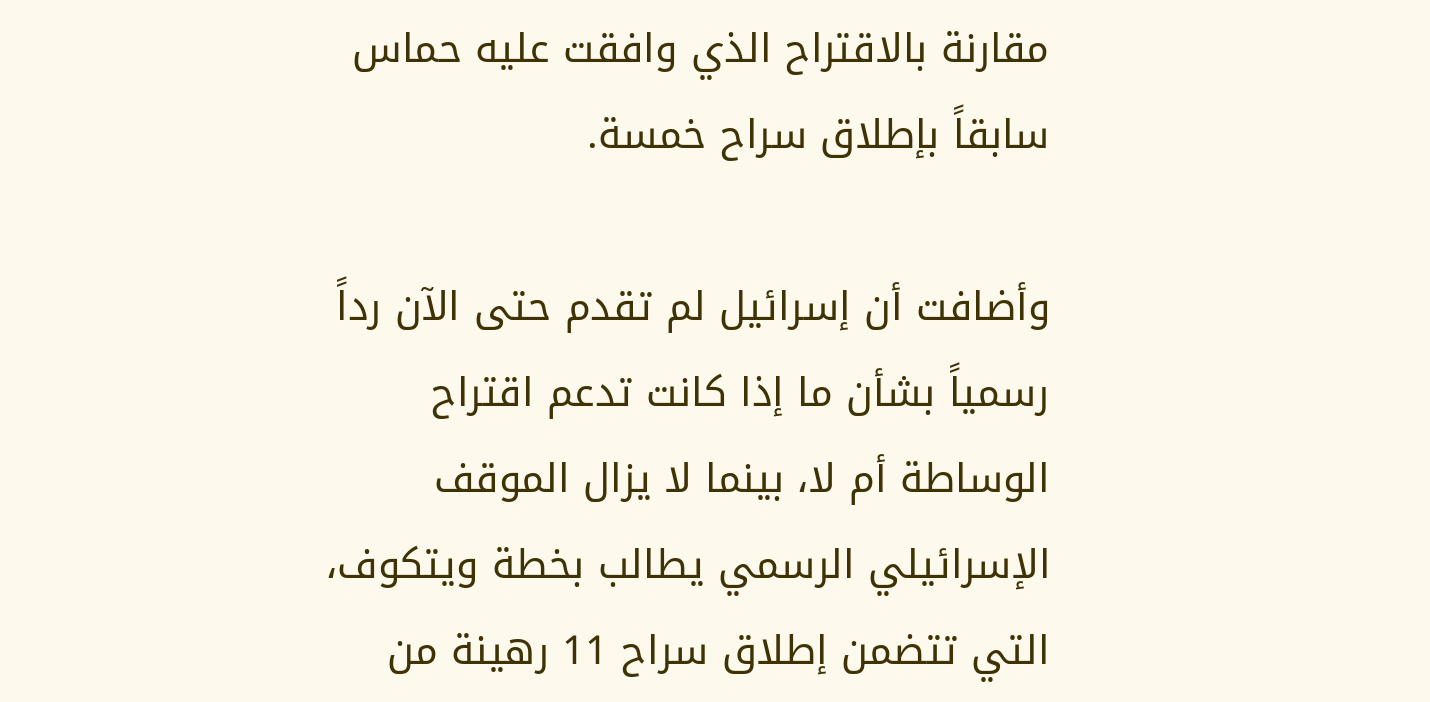مقارنة بالاقتراح الذي وافقت عليه حماس سابقاً بإطلاق سراح خمسة.

وأضافت أن إسرائيل لم تقدم حتى الآن رداً رسمياً بشأن ما إذا كانت تدعم اقتراح الوساطة أم لا، بينما لا يزال الموقف الإسرائيلي الرسمي يطالب بخطة ويتكوف، التي تتضمن إطلاق سراح 11 رهينة من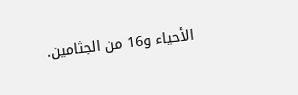الأحياء و16 من الجثامين.